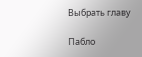Выбрать главу

Пабло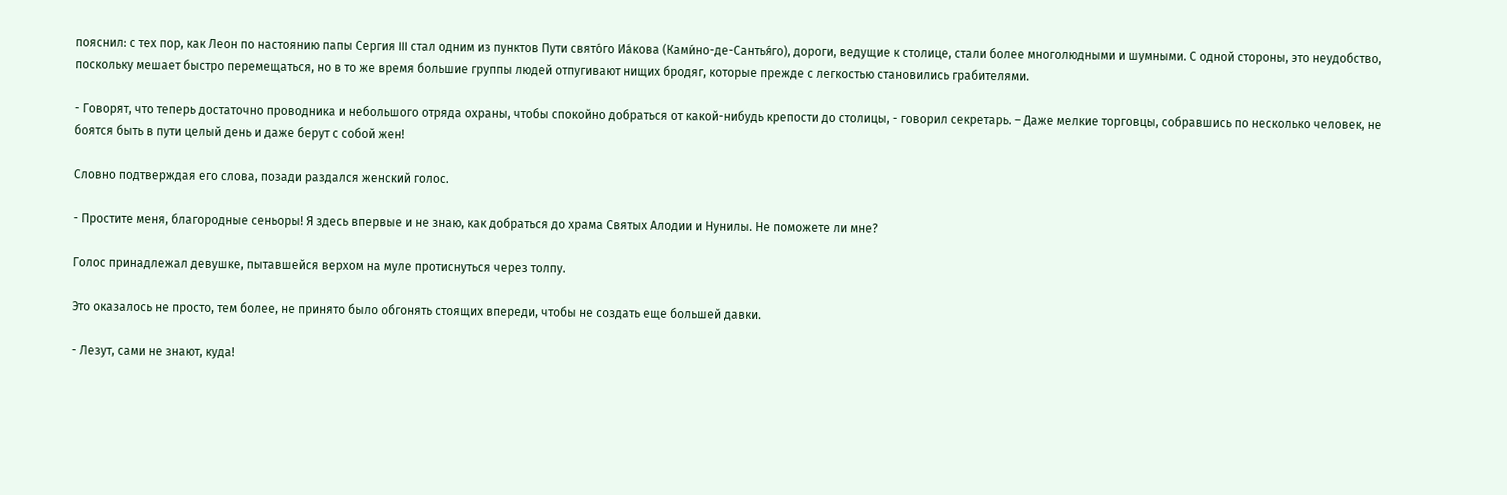пояснил: с тех пор, как Леон по настоянию папы Сергия III стал одним из пунктов Пути свято́го Иа́кова (Ками́но-де-Сантья́го), дороги, ведущие к столице, стали более многолюдными и шумными. С одной стороны, это неудобство, поскольку мешает быстро перемещаться, но в то же время большие группы людей отпугивают нищих бродяг, которые прежде с легкостью становились грабителями.

- Говорят, что теперь достаточно проводника и небольшого отряда охраны, чтобы спокойно добраться от какой-нибудь крепости до столицы, - говорил секретарь. – Даже мелкие торговцы, собравшись по несколько человек, не боятся быть в пути целый день и даже берут с собой жен!

Словно подтверждая его слова, позади раздался женский голос.

- Простите меня, благородные сеньоры! Я здесь впервые и не знаю, как добраться до храма Святых Алодии и Нунилы. Не поможете ли мне?

Голос принадлежал девушке, пытавшейся верхом на муле протиснуться через толпу.

Это оказалось не просто, тем более, не принято было обгонять стоящих впереди, чтобы не создать еще большей давки.

- Лезут, сами не знают, куда!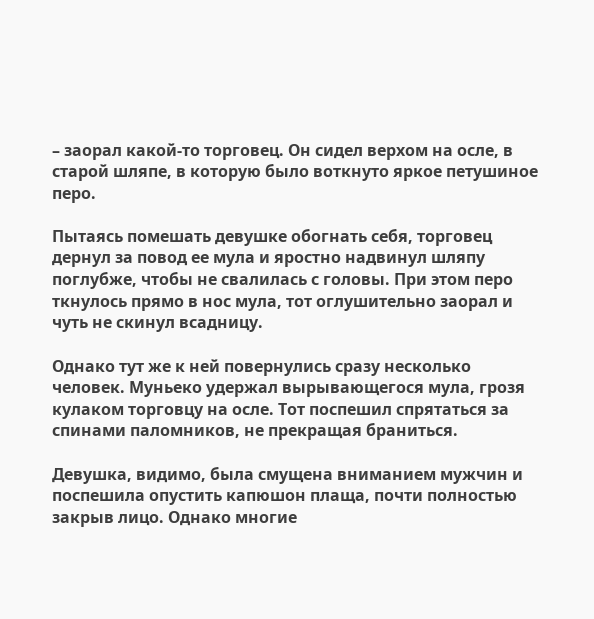– заорал какой-то торговец. Он сидел верхом на осле, в старой шляпе, в которую было воткнуто яркое петушиное перо.

Пытаясь помешать девушке обогнать себя, торговец дернул за повод ее мула и яростно надвинул шляпу поглубже, чтобы не свалилась с головы. При этом перо ткнулось прямо в нос мула, тот оглушительно заорал и чуть не скинул всадницу.

Однако тут же к ней повернулись сразу несколько человек. Муньеко удержал вырывающегося мула, грозя кулаком торговцу на осле. Тот поспешил спрятаться за спинами паломников, не прекращая браниться.

Девушка, видимо, была смущена вниманием мужчин и поспешила опустить капюшон плаща, почти полностью закрыв лицо. Однако многие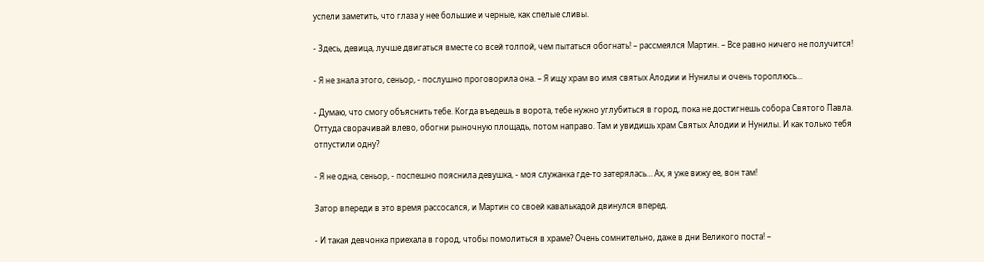успели заметить, что глаза у нее большие и черные, как спелые сливы.

- Здесь, девица, лучше двигаться вместе со всей толпой, чем пытаться обогнать! – рассмеялся Мартин. – Все равно ничего не получится!

- Я не знала этого, сеньор, - послушно проговорила она. – Я ищу храм во имя святых Алодии и Нунилы и очень тороплюсь...

- Думаю, что смогу объяснить тебе. Когда въедешь в ворота, тебе нужно углубиться в город, пока не достигнешь собора Святого Павла. Оттуда сворачивай влево, обогни рыночную площадь, потом направо. Там и увидишь храм Святых Алодии и Нунилы. И как только тебя отпустили одну?

- Я не одна, сеньор, - поспешно пояснила девушка, - моя служанка где-то затерялась… Ах, я уже вижу ее, вон там!

Затор впереди в это время рассосался, и Мартин со своей кавалькадой двинулся вперед.

- И такая девчонка приехала в город, чтобы помолиться в храме? Очень сомнительно, даже в дни Великого поста! –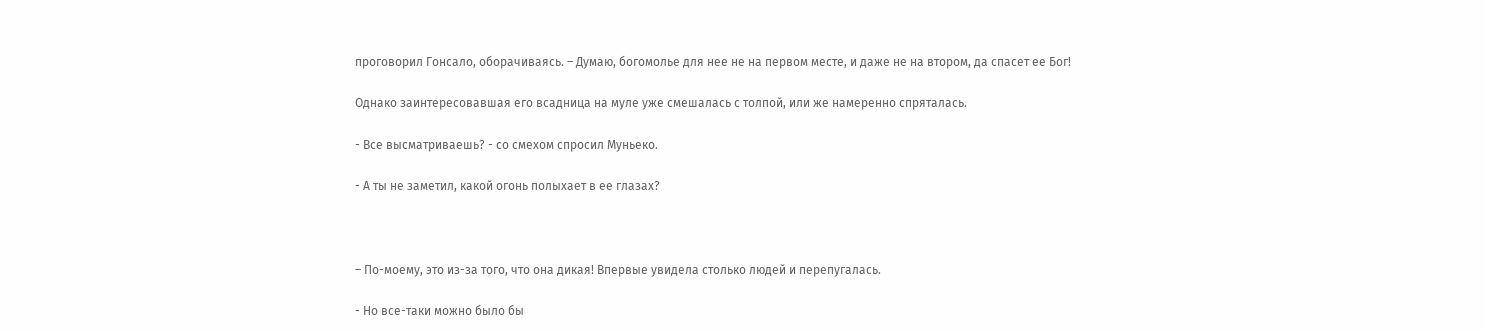проговорил Гонсало, оборачиваясь. – Думаю, богомолье для нее не на первом месте, и даже не на втором, да спасет ее Бог!

Однако заинтересовавшая его всадница на муле уже смешалась с толпой, или же намеренно спряталась.

- Все высматриваешь? - со смехом спросил Муньеко.

- А ты не заметил, какой огонь полыхает в ее глазах?



– По-моему, это из-за того, что она дикая! Впервые увидела столько людей и перепугалась.

- Но все-таки можно было бы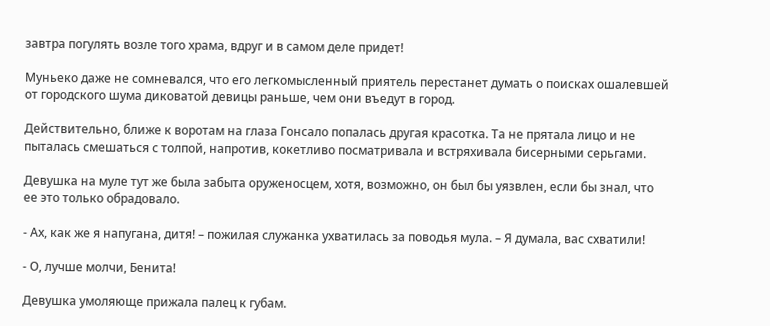завтра погулять возле того храма, вдруг и в самом деле придет!

Муньеко даже не сомневался, что его легкомысленный приятель перестанет думать о поисках ошалевшей от городского шума диковатой девицы раньше, чем они въедут в город.

Действительно, ближе к воротам на глаза Гонсало попалась другая красотка. Та не прятала лицо и не пыталась смешаться с толпой, напротив, кокетливо посматривала и встряхивала бисерными серьгами.

Девушка на муле тут же была забыта оруженосцем, хотя, возможно, он был бы уязвлен, если бы знал, что ее это только обрадовало.

- Ах, как же я напугана, дитя! – пожилая служанка ухватилась за поводья мула. – Я думала, вас схватили!

- О, лучше молчи, Бенита!

Девушка умоляюще прижала палец к губам.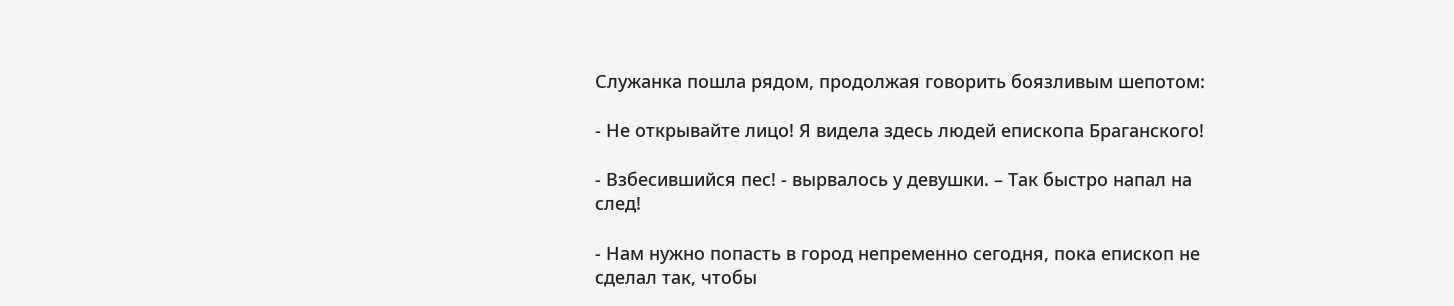Служанка пошла рядом, продолжая говорить боязливым шепотом:

- Не открывайте лицо! Я видела здесь людей епископа Браганского!

- Взбесившийся пес! - вырвалось у девушки. – Так быстро напал на след!

- Нам нужно попасть в город непременно сегодня, пока епископ не сделал так, чтобы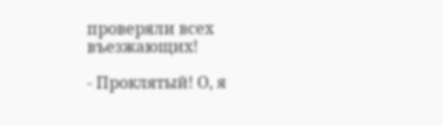проверяли всех въезжающих!

- Проклятый! О, я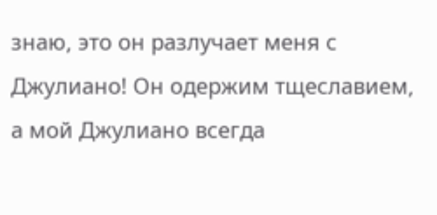знаю, это он разлучает меня с Джулиано! Он одержим тщеславием, а мой Джулиано всегда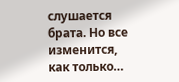слушается брата. Но все изменится, как только…